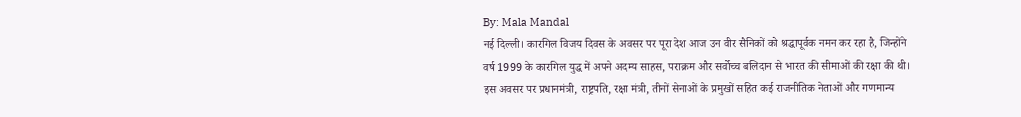By: Mala Mandal
नई दिल्ली। कारगिल विजय दिवस के अवसर पर पूरा देश आज उन वीर सैनिकों को श्रद्धापूर्वक नमन कर रहा है, जिन्होंने वर्ष 1999 के कारगिल युद्ध में अपने अदम्य साहस, पराक्रम और सर्वोच्च बलिदान से भारत की सीमाओं की रक्षा की थी। इस अवसर पर प्रधानमंत्री, राष्ट्रपति, रक्षा मंत्री, तीनों सेनाओं के प्रमुखों सहित कई राजनीतिक नेताओं और गणमान्य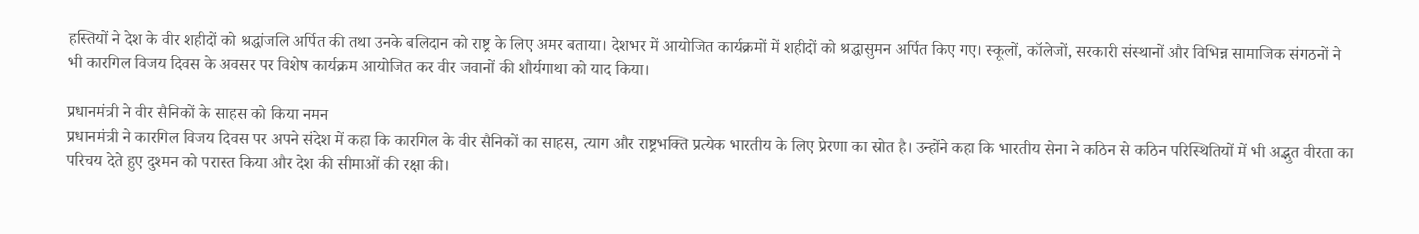हस्तियों ने देश के वीर शहीदों को श्रद्धांजलि अर्पित की तथा उनके बलिदान को राष्ट्र के लिए अमर बताया। देशभर में आयोजित कार्यक्रमों में शहीदों को श्रद्धासुमन अर्पित किए गए। स्कूलों, कॉलेजों, सरकारी संस्थानों और विभिन्न सामाजिक संगठनों ने भी कारगिल विजय दिवस के अवसर पर विशेष कार्यक्रम आयोजित कर वीर जवानों की शौर्यगाथा को याद किया।

प्रधानमंत्री ने वीर सैनिकों के साहस को किया नमन
प्रधानमंत्री ने कारगिल विजय दिवस पर अपने संदेश में कहा कि कारगिल के वीर सैनिकों का साहस, त्याग और राष्ट्रभक्ति प्रत्येक भारतीय के लिए प्रेरणा का स्रोत है। उन्होंने कहा कि भारतीय सेना ने कठिन से कठिन परिस्थितियों में भी अद्भुत वीरता का परिचय देते हुए दुश्मन को परास्त किया और देश की सीमाओं की रक्षा की।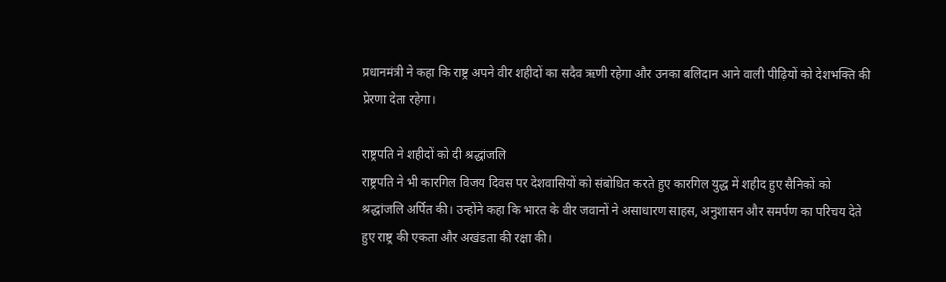प्रधानमंत्री ने कहा कि राष्ट्र अपने वीर शहीदों का सदैव ऋणी रहेगा और उनका बलिदान आने वाली पीढ़ियों को देशभक्ति की प्रेरणा देता रहेगा।

राष्ट्रपति ने शहीदों को दी श्रद्धांजलि
राष्ट्रपति ने भी कारगिल विजय दिवस पर देशवासियों को संबोधित करते हुए कारगिल युद्ध में शहीद हुए सैनिकों को श्रद्धांजलि अर्पित की। उन्होंने कहा कि भारत के वीर जवानों ने असाधारण साहस, अनुशासन और समर्पण का परिचय देते हुए राष्ट्र की एकता और अखंडता की रक्षा की।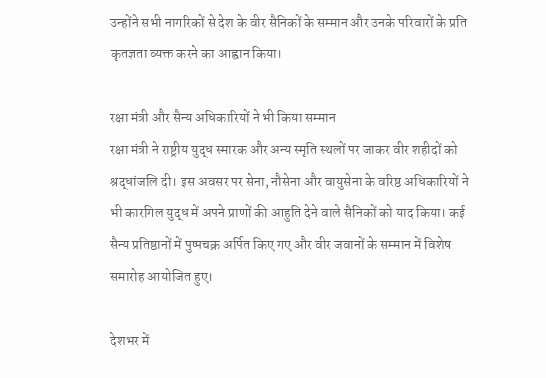उन्होंने सभी नागरिकों से देश के वीर सैनिकों के सम्मान और उनके परिवारों के प्रति कृतज्ञता व्यक्त करने का आह्वान किया।

रक्षा मंत्री और सैन्य अधिकारियों ने भी किया सम्मान
रक्षा मंत्री ने राष्ट्रीय युद्ध स्मारक और अन्य स्मृति स्थलों पर जाकर वीर शहीदों को श्रद्धांजलि दी। इस अवसर पर सेना, नौसेना और वायुसेना के वरिष्ठ अधिकारियों ने भी कारगिल युद्ध में अपने प्राणों की आहुति देने वाले सैनिकों को याद किया। कई सैन्य प्रतिष्ठानों में पुष्पचक्र अर्पित किए गए और वीर जवानों के सम्मान में विशेष समारोह आयोजित हुए।

देशभर में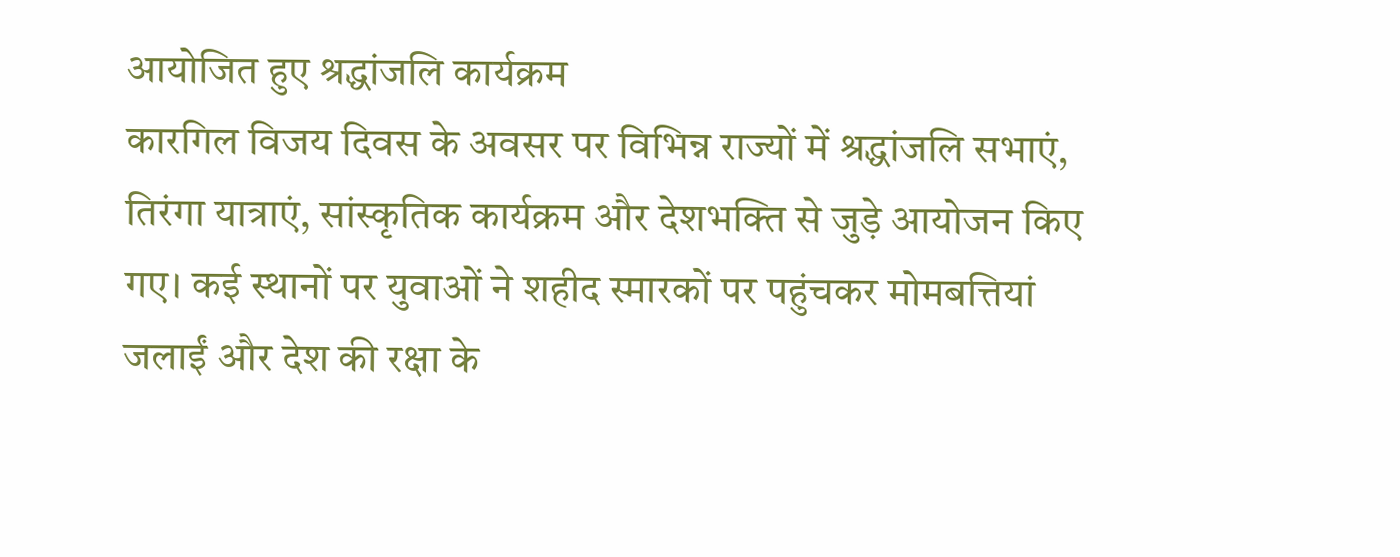आयोजित हुए श्रद्धांजलि कार्यक्रम
कारगिल विजय दिवस के अवसर पर विभिन्न राज्यों में श्रद्धांजलि सभाएं, तिरंगा यात्राएं, सांस्कृतिक कार्यक्रम और देशभक्ति से जुड़े आयोजन किए गए। कई स्थानों पर युवाओं ने शहीद स्मारकों पर पहुंचकर मोमबत्तियां जलाईं और देश की रक्षा के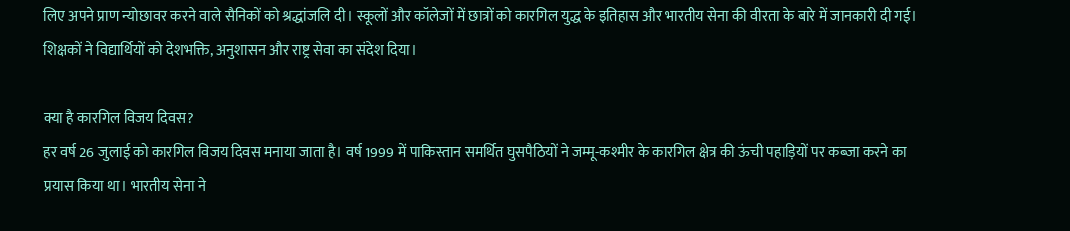लिए अपने प्राण न्योछावर करने वाले सैनिकों को श्रद्धांजलि दी। स्कूलों और कॉलेजों में छात्रों को कारगिल युद्ध के इतिहास और भारतीय सेना की वीरता के बारे में जानकारी दी गई। शिक्षकों ने विद्यार्थियों को देशभक्ति, अनुशासन और राष्ट्र सेवा का संदेश दिया।

क्या है कारगिल विजय दिवस?
हर वर्ष 26 जुलाई को कारगिल विजय दिवस मनाया जाता है। वर्ष 1999 में पाकिस्तान समर्थित घुसपैठियों ने जम्मू-कश्मीर के कारगिल क्षेत्र की ऊंची पहाड़ियों पर कब्जा करने का प्रयास किया था। भारतीय सेना ने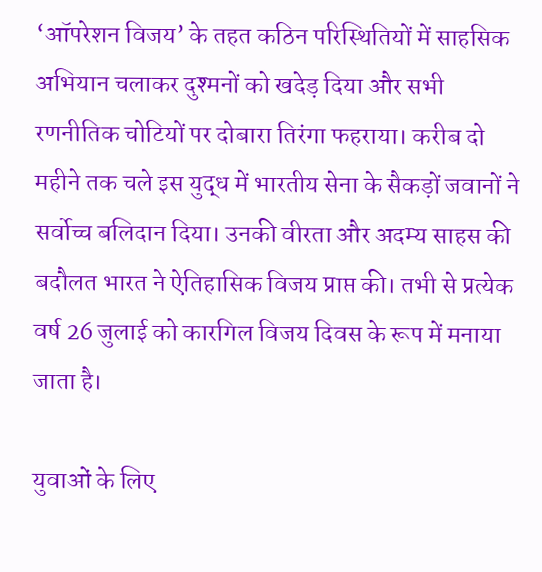‘ऑपरेशन विजय’ के तहत कठिन परिस्थितियों में साहसिक अभियान चलाकर दुश्मनों को खदेड़ दिया और सभी रणनीतिक चोटियों पर दोबारा तिरंगा फहराया। करीब दो महीने तक चले इस युद्ध में भारतीय सेना के सैकड़ों जवानों ने सर्वोच्च बलिदान दिया। उनकी वीरता और अदम्य साहस की बदौलत भारत ने ऐतिहासिक विजय प्राप्त की। तभी से प्रत्येक वर्ष 26 जुलाई को कारगिल विजय दिवस के रूप में मनाया जाता है।

युवाओं के लिए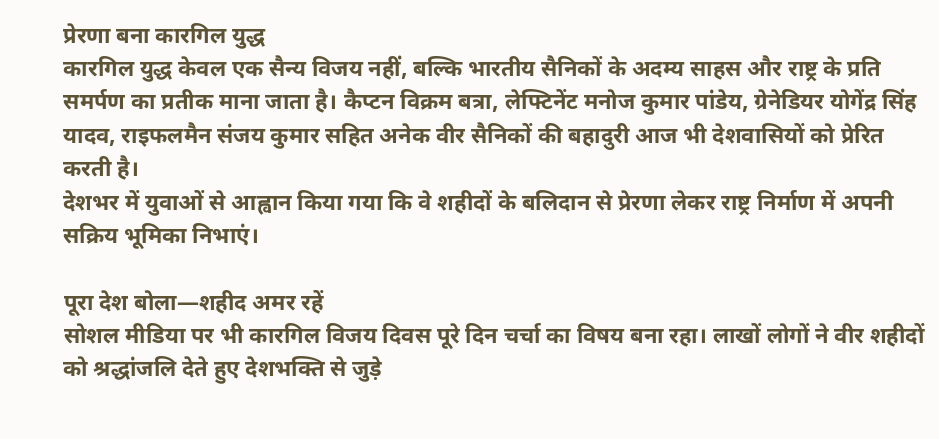प्रेरणा बना कारगिल युद्ध
कारगिल युद्ध केवल एक सैन्य विजय नहीं, बल्कि भारतीय सैनिकों के अदम्य साहस और राष्ट्र के प्रति समर्पण का प्रतीक माना जाता है। कैप्टन विक्रम बत्रा, लेफ्टिनेंट मनोज कुमार पांडेय, ग्रेनेडियर योगेंद्र सिंह यादव, राइफलमैन संजय कुमार सहित अनेक वीर सैनिकों की बहादुरी आज भी देशवासियों को प्रेरित करती है।
देशभर में युवाओं से आह्वान किया गया कि वे शहीदों के बलिदान से प्रेरणा लेकर राष्ट्र निर्माण में अपनी सक्रिय भूमिका निभाएं।

पूरा देश बोला—शहीद अमर रहें
सोशल मीडिया पर भी कारगिल विजय दिवस पूरे दिन चर्चा का विषय बना रहा। लाखों लोगों ने वीर शहीदों को श्रद्धांजलि देते हुए देशभक्ति से जुड़े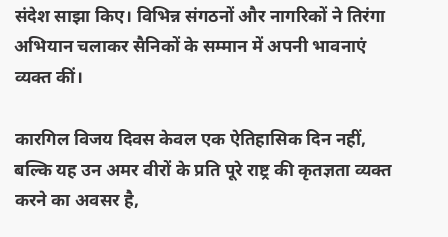संदेश साझा किए। विभिन्न संगठनों और नागरिकों ने तिरंगा अभियान चलाकर सैनिकों के सम्मान में अपनी भावनाएं व्यक्त कीं।

कारगिल विजय दिवस केवल एक ऐतिहासिक दिन नहीं, बल्कि यह उन अमर वीरों के प्रति पूरे राष्ट्र की कृतज्ञता व्यक्त करने का अवसर है,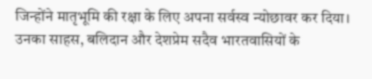जिन्होंने मातृभूमि की रक्षा के लिए अपना सर्वस्व न्योछावर कर दिया। उनका साहस, बलिदान और देशप्रेम सदैव भारतवासियों के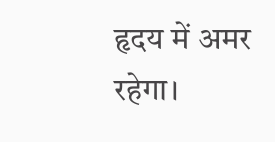हृदय में अमर रहेगा।